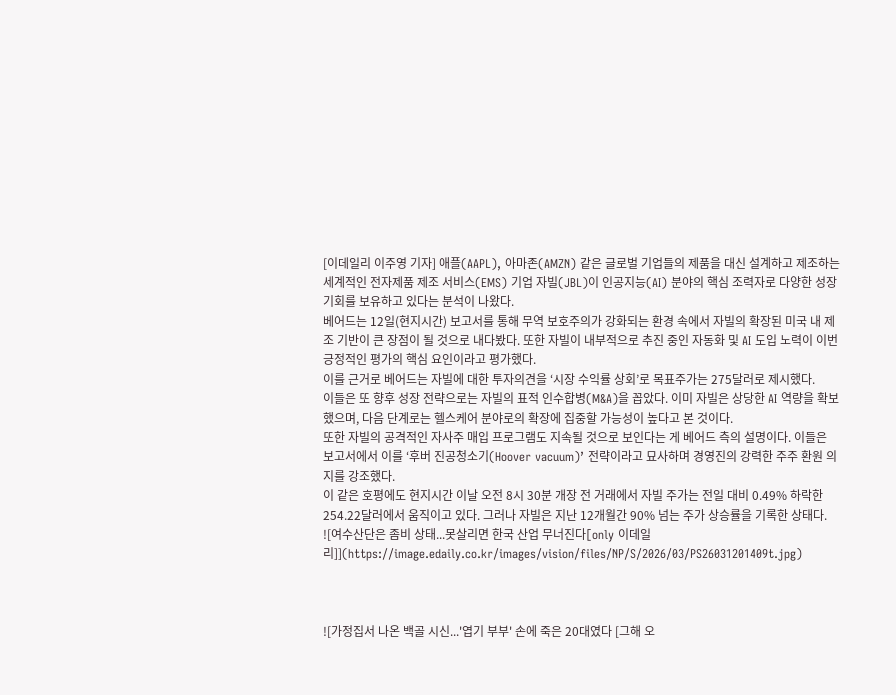[이데일리 이주영 기자] 애플(AAPL), 아마존(AMZN) 같은 글로벌 기업들의 제품을 대신 설계하고 제조하는 세계적인 전자제품 제조 서비스(EMS) 기업 자빌(JBL)이 인공지능(AI) 분야의 핵심 조력자로 다양한 성장 기회를 보유하고 있다는 분석이 나왔다.
베어드는 12일(현지시간) 보고서를 통해 무역 보호주의가 강화되는 환경 속에서 자빌의 확장된 미국 내 제조 기반이 큰 장점이 될 것으로 내다봤다. 또한 자빌이 내부적으로 추진 중인 자동화 및 AI 도입 노력이 이번 긍정적인 평가의 핵심 요인이라고 평가했다.
이를 근거로 베어드는 자빌에 대한 투자의견을 ‘시장 수익률 상회’로 목표주가는 275달러로 제시했다.
이들은 또 향후 성장 전략으로는 자빌의 표적 인수합병(M&A)을 꼽았다. 이미 자빌은 상당한 AI 역량을 확보했으며, 다음 단계로는 헬스케어 분야로의 확장에 집중할 가능성이 높다고 본 것이다.
또한 자빌의 공격적인 자사주 매입 프로그램도 지속될 것으로 보인다는 게 베어드 측의 설명이다. 이들은 보고서에서 이를 ‘후버 진공청소기(Hoover vacuum)’ 전략이라고 묘사하며 경영진의 강력한 주주 환원 의지를 강조했다.
이 같은 호평에도 현지시간 이날 오전 8시 30분 개장 전 거래에서 자빌 주가는 전일 대비 0.49% 하락한 254.22달러에서 움직이고 있다. 그러나 자빌은 지난 12개월간 90% 넘는 주가 상승률을 기록한 상태다.
![여수산단은 좀비 상태...못살리면 한국 산업 무너진다[only 이데일리]](https://image.edaily.co.kr/images/vision/files/NP/S/2026/03/PS26031201409t.jpg)



![가정집서 나온 백골 시신...'엽기 부부' 손에 죽은 20대였다 [그해 오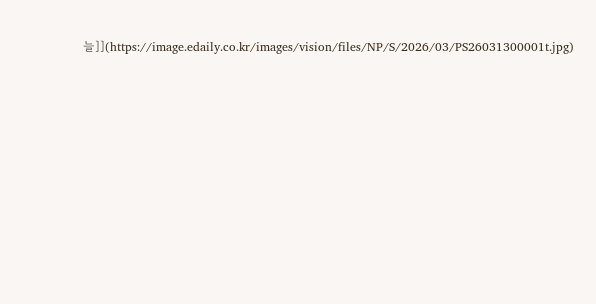늘]](https://image.edaily.co.kr/images/vision/files/NP/S/2026/03/PS26031300001t.jpg)